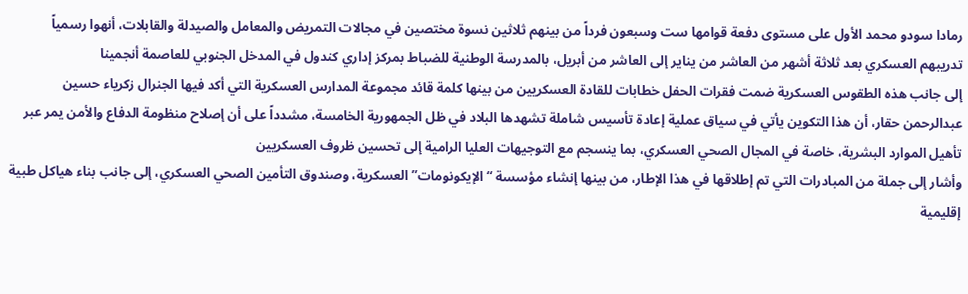رمادا سودو محمد الأول على مستوى دفعة قوامها ست وسبعون فرداً من بينهم ثلاثين نسوة مختصين في مجالات التمريض والمعامل والصيدلة والقابلات، أنهوا رسمياً تدريبهم العسكري بعد ثلاثة أشهر من العاشر من يناير إلى العاشر من أبريل، بالمدرسة الوطنية للضباط بمركز إداري كندول في المدخل الجنوبي للعاصمة أنجمينا
إلى جانب هذه الطقوس العسكرية ضمت فقرات الحفل خطابات للقادة العسكريين من بينها كلمة قائد مجموعة المدارس العسكرية التي أكد فيها الجنرال زكرياء حسين عبدالرحمن حقار، أن هذا التكوين يأتي في سياق عملية إعادة تأسيس شاملة تشهدها البلاد في ظل الجمهورية الخامسة، مشدداً على أن إصلاح منظومة الدفاع والأمن يمر عبر تأهيل الموارد البشرية، خاصة في المجال الصحي العسكري، بما ينسجم مع التوجيهات العليا الرامية إلى تحسين ظروف العسكريين
وأشار إلى جملة من المبادرات التي تم إطلاقها في هذا الإطار، من بينها إنشاء مؤسسة “الإيكونومات” العسكرية، وصندوق التأمين الصحي العسكري، إلى جانب بناء هياكل طبية إقليمية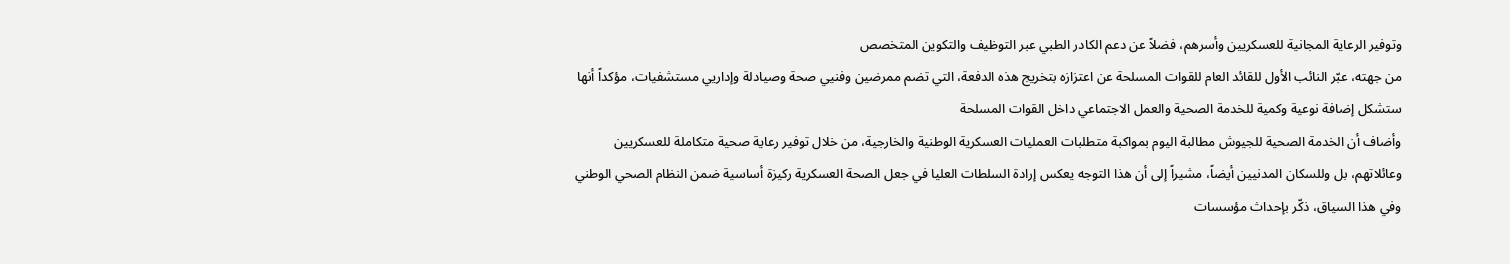وتوفير الرعاية المجانية للعسكريين وأسرهم، فضلاً عن دعم الكادر الطبي عبر التوظيف والتكوين المتخصص
من جهته، عبّر النائب الأول للقائد العام للقوات المسلحة عن اعتزازه بتخريج هذه الدفعة، التي تضم ممرضين وفنيي صحة وصيادلة وإداريي مستشفيات، مؤكداً أنها ستشكل إضافة نوعية وكمية للخدمة الصحية والعمل الاجتماعي داخل القوات المسلحة
وأضاف أن الخدمة الصحية للجيوش مطالبة اليوم بمواكبة متطلبات العمليات العسكرية الوطنية والخارجية، من خلال توفير رعاية صحية متكاملة للعسكريين وعائلاتهم، بل وللسكان المدنيين أيضاً، مشيراً إلى أن هذا التوجه يعكس إرادة السلطات العليا في جعل الصحة العسكرية ركيزة أساسية ضمن النظام الصحي الوطني
وفي هذا السياق، ذكّر بإحداث مؤسسات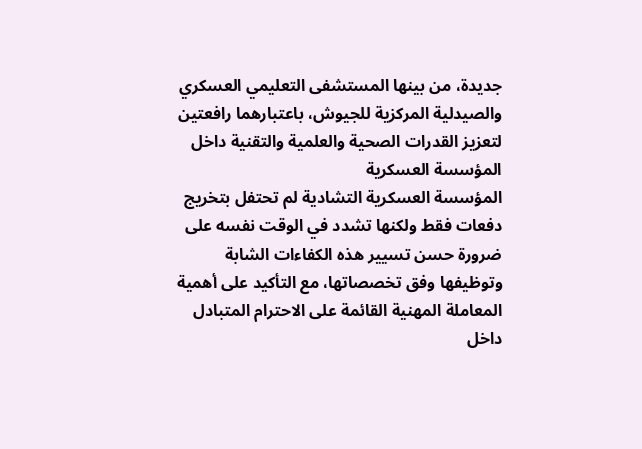جديدة، من بينها المستشفى التعليمي العسكري والصيدلية المركزية للجيوش، باعتبارهما رافعتين لتعزيز القدرات الصحية والعلمية والتقنية داخل المؤسسة العسكرية
المؤسسة العسكرية التشادية لم تحتفل بتخريج دفعات فقط ولكنها تشدد في الوقت نفسه على ضرورة حسن تسيير هذه الكفاءات الشابة وتوظيفها وفق تخصصاتها، مع التأكيد على أهمية المعاملة المهنية القائمة على الاحترام المتبادل داخل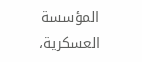المؤسسة العسكرية،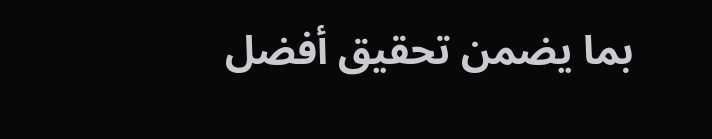بما يضمن تحقيق أفضل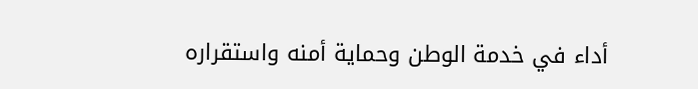أداء في خدمة الوطن وحماية أمنه واستقراره